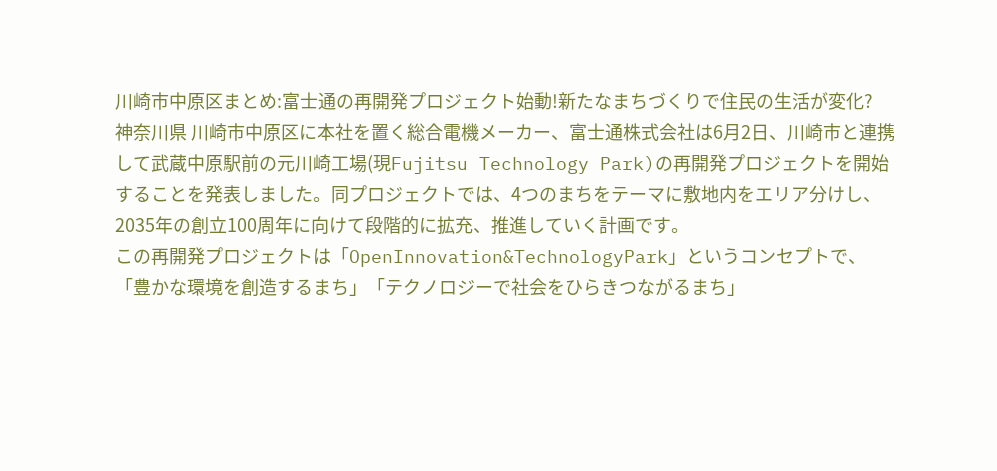川崎市中原区まとめ:富士通の再開発プロジェクト始動!新たなまちづくりで住民の生活が変化?
神奈川県 川崎市中原区に本社を置く総合電機メーカー、富士通株式会社は6月2日、川崎市と連携して武蔵中原駅前の元川崎工場(現Fujitsu Technology Park)の再開発プロジェクトを開始することを発表しました。同プロジェクトでは、4つのまちをテーマに敷地内をエリア分けし、2035年の創立100周年に向けて段階的に拡充、推進していく計画です。
この再開発プロジェクトは「OpenInnovation&TechnologyPark」というコンセプトで、「豊かな環境を創造するまち」「テクノロジーで社会をひらきつながるまち」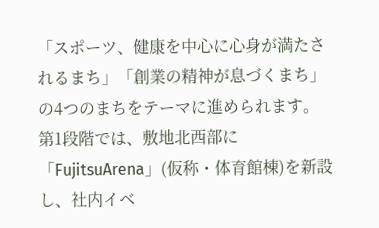「スポーツ、健康を中心に心身が満たされるまち」「創業の精神が息づくまち」の4つのまちをテーマに進められます。
第1段階では、敷地北西部に「FujitsuArena」(仮称・体育館棟)を新設し、社内イベ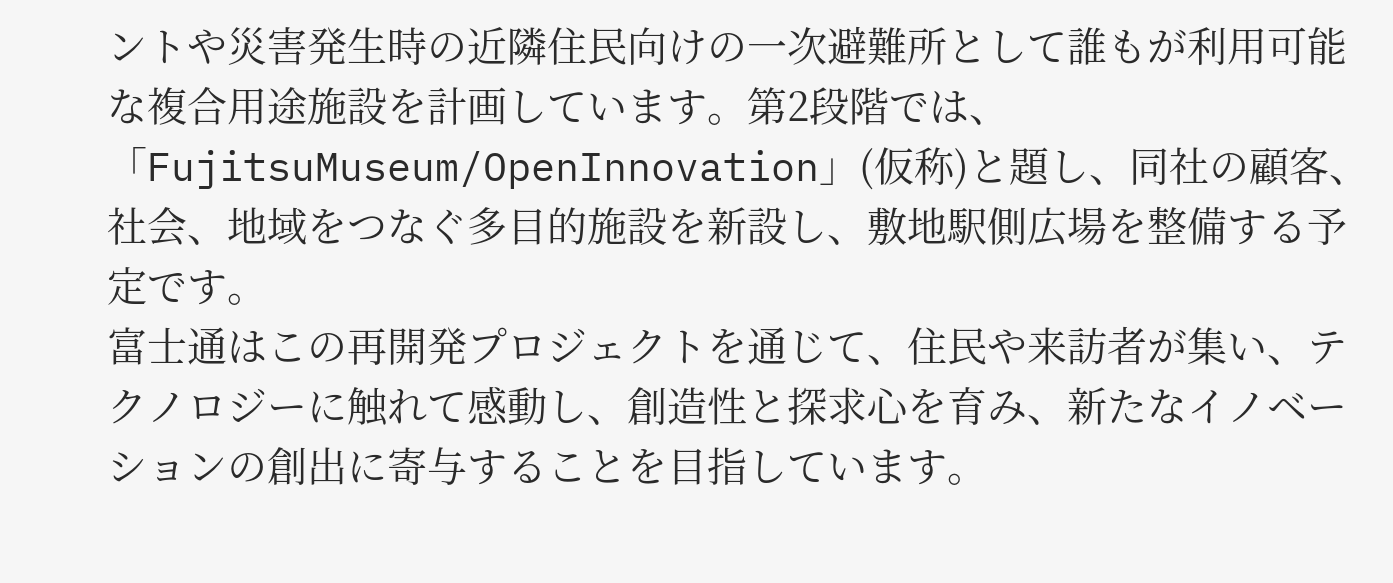ントや災害発生時の近隣住民向けの一次避難所として誰もが利用可能な複合用途施設を計画しています。第2段階では、「FujitsuMuseum/OpenInnovation」(仮称)と題し、同社の顧客、社会、地域をつなぐ多目的施設を新設し、敷地駅側広場を整備する予定です。
富士通はこの再開発プロジェクトを通じて、住民や来訪者が集い、テクノロジーに触れて感動し、創造性と探求心を育み、新たなイノベーションの創出に寄与することを目指しています。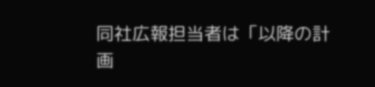同社広報担当者は「以降の計画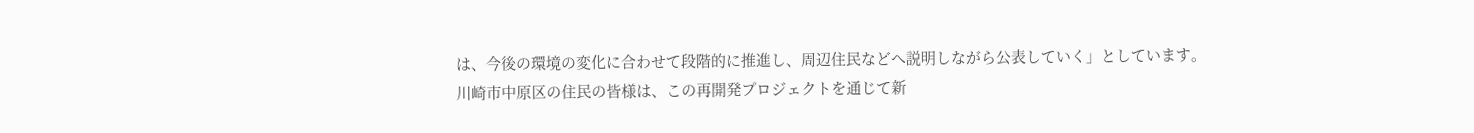は、今後の環境の変化に合わせて段階的に推進し、周辺住民などへ説明しながら公表していく」としています。
川崎市中原区の住民の皆様は、この再開発プロジェクトを通じて新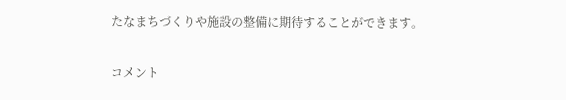たなまちづくりや施設の整備に期待することができます。

コメント